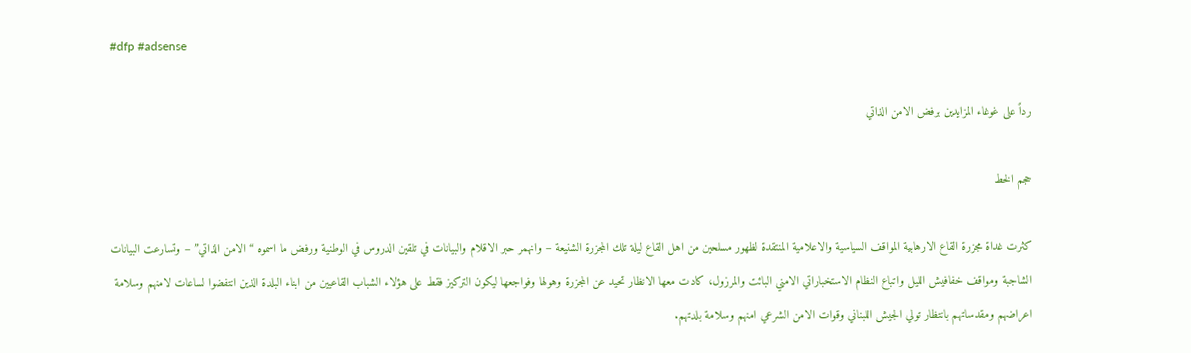#dfp #adsense

رداً على غوغاء المزايدين برفض الامن الذاتي

حجم الخط

كثرت غداة مجزرة القاع الارهابية المواقف السياسية والاعلامية المنتقدة لظهور مسلحين من اهل القاع ليلة تلك المجزرة الشنيعة – وانهمر حبر الاقلام والبيانات في تلقين الدروس في الوطنية ورفض ما اسموه “الامن الذاتي” – وتسارعت البيانات الشاجبة ومواقف خفافيش الليل واتباع النظام الاستخباراتي الامني البائت والمرزول، كادت معها الانظار تحيد عن المجزرة وهولها وفواجعها ليكون التركيز فقط على هؤلاء الشباب القاعيين من ابناء البلدة الذين انتفضوا لساعات لامنهم وسلامة اعراضهم ومقدساتهم بانتظار تولي الجيش اللبناني وقوات الامن الشرعي امنهم وسلامة بلدتهم.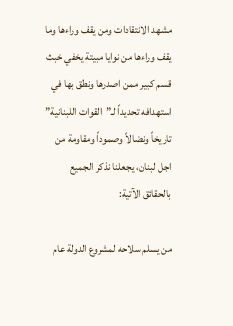مشهد الانتقادات ومن يقف وراءها وما يقف وراءها من نوايا مبيتة يخفي خبث قسم كبير ممن اصدرها ونطق بها في استهدافه تحديداً لـ”القوات اللبنانية” تاريخاً ونضالاً وصموداً ومقاومة من اجل لبنان، يجعلنا نذكر الجميع بالحقائق الآتية:

من يسلم سلاحه لمشروع الدولة عام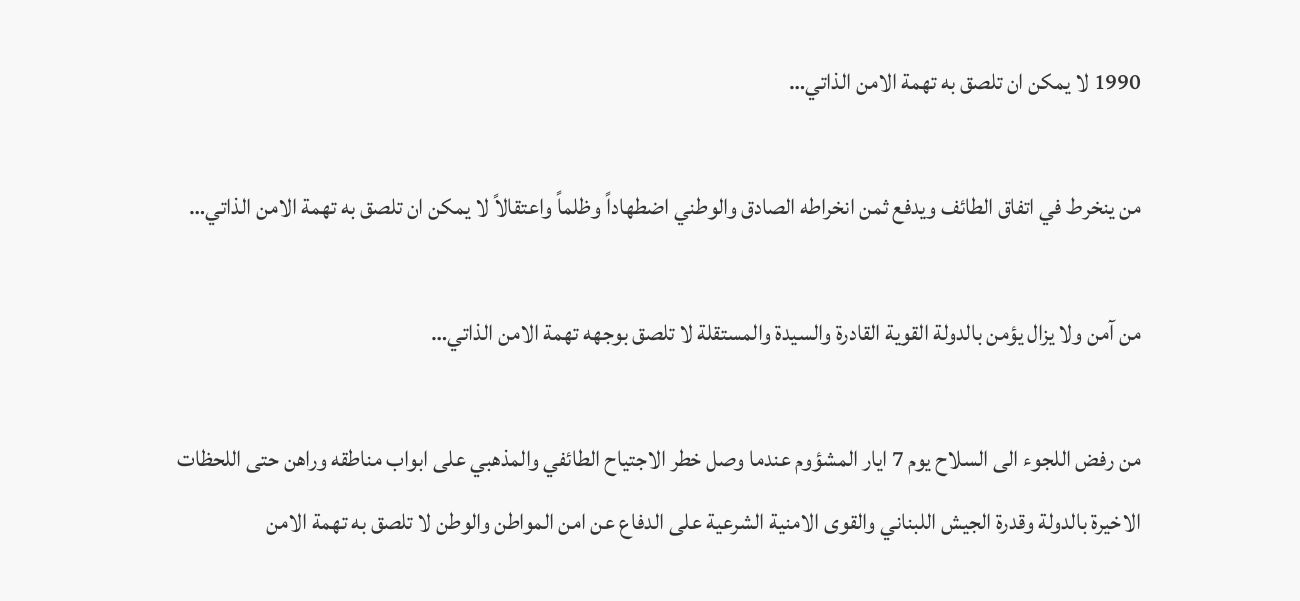1990 لا يمكن ان تلصق به تهمة الامن الذاتي…

من ينخرط في اتفاق الطائف ويدفع ثمن انخراطه الصادق والوطني اضطهاداً وظلماً واعتقالاً لا يمكن ان تلصق به تهمة الامن الذاتي…

من آمن ولا يزال يؤمن بالدولة القوية القادرة والسيدة والمستقلة لا تلصق بوجهه تهمة الامن الذاتي…

من رفض اللجوء الى السلاح يوم 7 ايار المشؤوم عندما وصل خطر الاجتياح الطائفي والمذهبي على ابواب مناطقه وراهن حتى اللحظات الاخيرة بالدولة وقدرة الجيش اللبناني والقوى الامنية الشرعية على الدفاع عن امن المواطن والوطن لا تلصق به تهمة الامن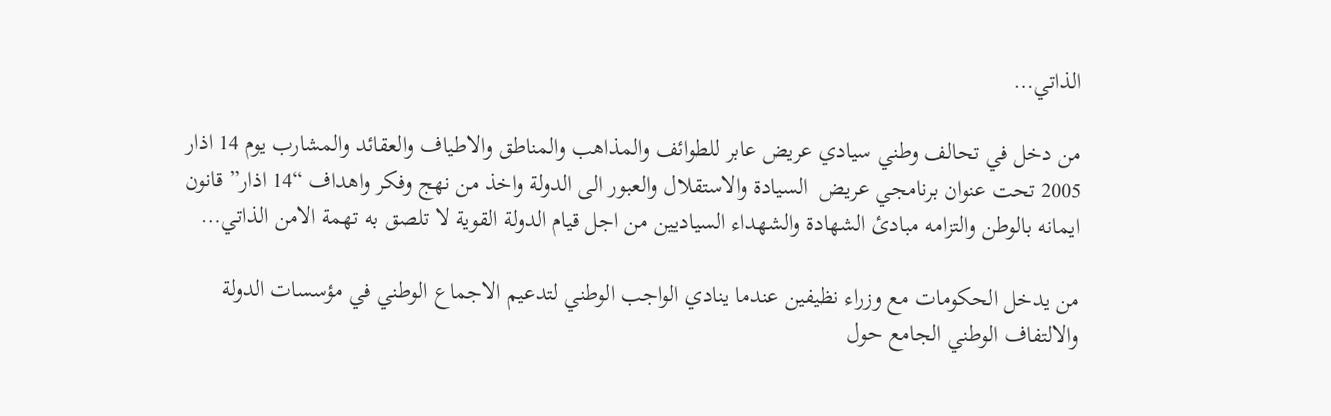الذاتي…

من دخل في تحالف وطني سيادي عريض عابر للطوائف والمذاهب والمناطق والاطياف والعقائد والمشارب يوم 14 اذار 2005 تحت عنوان برنامجي عريض  السيادة والاستقلال والعبور الى الدولة واخذ من نهج وفكر واهداف “14 اذار” قانون ايمانه بالوطن والتزامه مبادئ الشهادة والشهداء السياديين من اجل قيام الدولة القوية لا تلصق به تهمة الامن الذاتي…

من يدخل الحكومات مع وزراء نظيفين عندما ينادي الواجب الوطني لتدعيم الاجماع الوطني في مؤسسات الدولة والالتفاف الوطني الجامع حول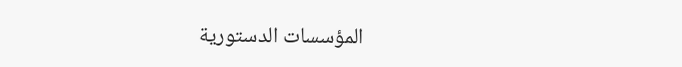المؤسسات الدستورية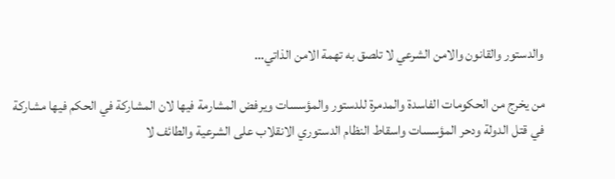والدستور والقانون والامن الشرعي لا تلصق به تهمة الامن الذاتي…

من يخرج من الحكومات الفاسدة والمدمرة للدستور والمؤسسات ويرفض المشارمة فيها لان المشاركة في الحكم فيها مشاركة في قتل الدولة ودحر المؤسسات واسقاط النظام الدستوري الانقلاب على الشرعية والطائف لا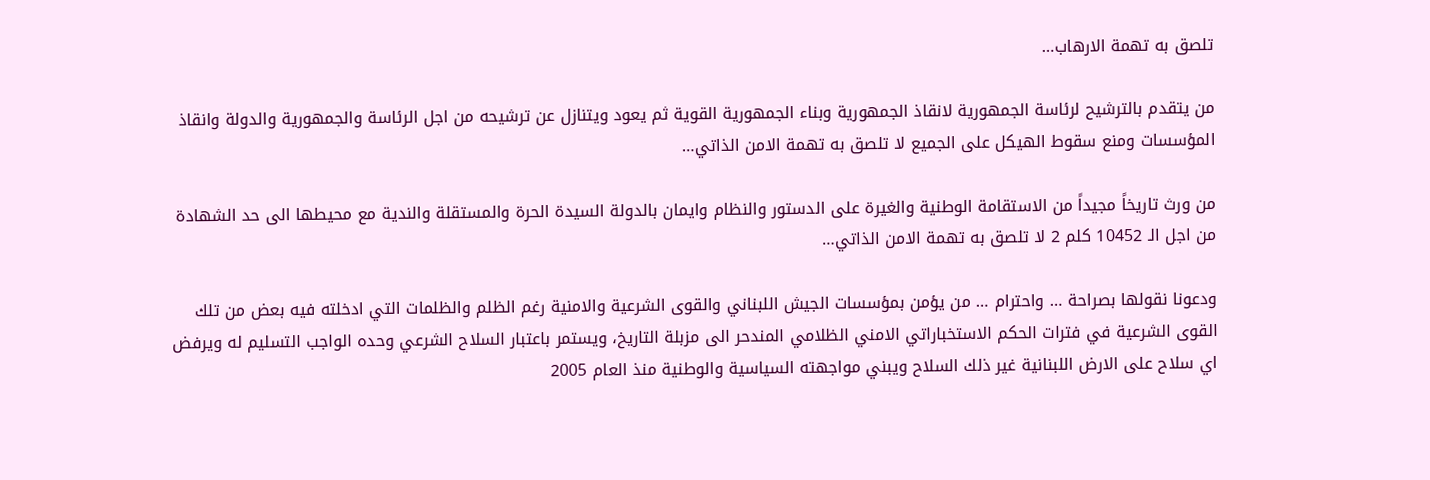تلصق به تهمة الارهاب…

من يتقدم بالترشيح لرئاسة الجمهورية لانقاذ الجمهورية وبناء الجمهورية القوية ثم يعود ويتنازل عن ترشيحه من اجل الرئاسة والجمهورية والدولة وانقاذ المؤسسات ومنع سقوط الهيكل على الجميع لا تلصق به تهمة الامن الذاتي…

من ورث تاريخاً مجيداً من الاستقامة الوطنية والغيرة على الدستور والنظام وايمان بالدولة السيدة الحرة والمستقلة والندية مع محيطها الى حد الشهادة من اجل الـ 10452 كلم 2 لا تلصق به تهمة الامن الذاتي…

ودعونا نقولها بصراحة … واحترام … من يؤمن بمؤسسات الجيش اللبناني والقوى الشرعية والامنية رغم الظلم والظلمات التي ادخلته فيه بعض من تلك القوى الشرعية في فترات الحكم الاستخباراتي الامني الظلامي المندحر الى مزبلة التاريخ، ويستمر باعتبار السلاح الشرعي وحده الواجب التسليم له ويرفض اي سلاح على الارض اللبنانية غير ذلك السلاح ويبني مواجهته السياسية والوطنية منذ العام 2005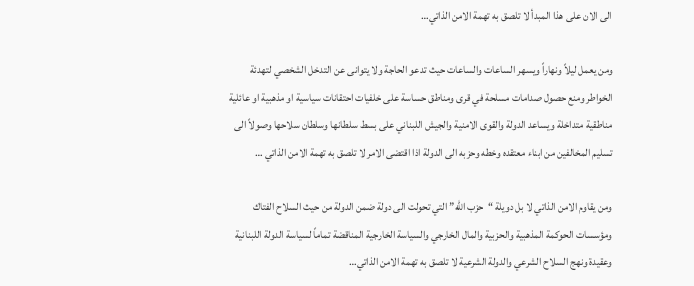الى الان على هذا المبدأ لا تلصق به تهمة الامن الذاتي…

ومن يعمل ليلاً ونهاراً ويسهر الساعات والساعات حيث تدعو الحاجة ولا يتوانى عن التدخل الشخصي لتهدئة الخواطر ومنع حصول صدامات مسلحة في قرى ومناطق حساسة على خلفيات احتقانات سياسية او مذهبية او عائلية  مناطقية متداخلة ويساعد الدولة والقوى الامنية والجيش اللبناني على بسط سلطانها وسلطان سلاحها وصولاً الى تسليم المخالفين من ابناء معتقده وخطه وحزبه الى الدولة اذا اقتضى الامر لا تلصق به تهمة الامن الذاتي …

ومن يقاوم الامن الذاتي لا بل دويلة “حزب الله” التي تحولت الى دولة ضمن الدولة من حيث السلاح الفتاك ومؤسسات الحوكمة المذهبية والحزبية والمال الخارجي والسياسة الخارجية المناقضة تماماً لسياسة الدولة اللبنانية وعقيدة ونهج السلاح الشرعي والدولة الشرعية لا تلصق به تهمة الامن الذاتي…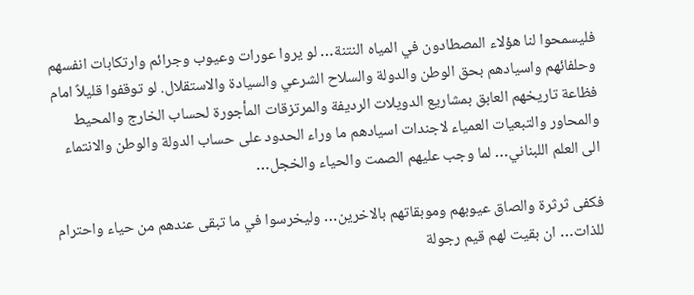فليسمحوا لنا هؤلاء المصطادون في المياه النتنة… لو يروا عورات وعيوب وجرائم وارتكابات انفسهم وحلفائهم واسيادهم بحق الوطن والدولة والسلاح الشرعي والسيادة والاستقلال. لو توقفوا قليلاً امام فظاعة تاريخهم العابق بمشاريع الدويلات الرديفة والمرتزقات المأجورة لحساب الخارج والمحيط والمحاور والتبعيات العمياء لاجندات اسيادهم ما وراء الحدود على حساب الدولة والوطن والانتماء الى العلم اللبناني… لما وجب عليهم الصمت والحياء والخجل…

فكفى ثرثرة والصاق عيوبهم وموبقاتهم بالاخرين… وليخرسوا في ما تبقى عندهم من حياء واحترام للذات… ان بقيت لهم قيم رجولة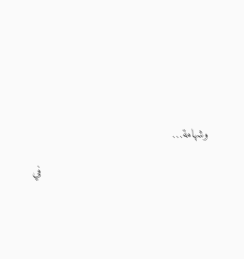وشهامة…

                                                في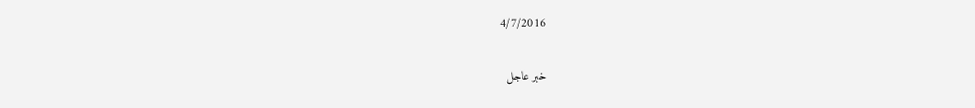4/7/2016

خبر عاجل